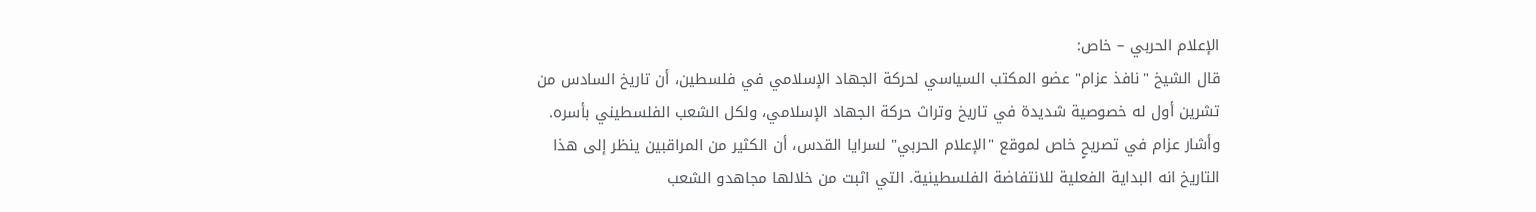الإعلام الحربي – خاص:
قال الشيخ "نافذ عزام" عضو المكتب السياسي لحركة الجهاد الإسلامي في فلسطين، أن تاريخ السادس من تشرين أول له خصوصية شديدة في تاريخ وتراث حركة الجهاد الإسلامي، ولكل الشعب الفلسطيني بأسره.
وأشار عزام في تصريحٍ خاص لموقع "الإعلام الحربي" لسرايا القدس، أن الكثير من المراقبين ينظر إلى هذا التاريخ انه البداية الفعلية للانتفاضة الفلسطينية. التي اثبت من خلالها مجاهدو الشعب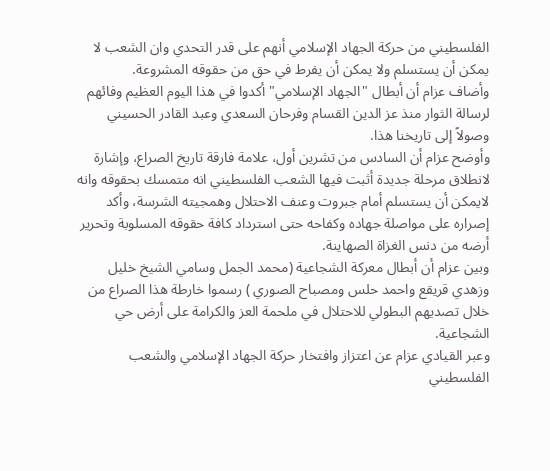الفلسطيني من حركة الجهاد الإسلامي أنهم على قدر التحدي وان الشعب لا يمكن أن يستسلم ولا يمكن أن يفرط في حق من حقوقه المشروعة.
وأضاف عزام أن أبطال "الجهاد الإسلامي" أكدوا في هذا اليوم العظيم وفائهم لرسالة الثوار منذ عز الدين القسام وفرحان السعدي وعبد القادر الحسيني وصولاً إلى تاريخنا هذا.
وأوضح عزام أن السادس من تشرين أول، علامة فارقة تاريخ الصراع، وإشارة لانطلاق مرحلة جديدة أثبت فيها الشعب الفلسطيني انه متمسك بحقوقه وانه لايمكن أن يستسلم أمام جبروت وعنف الاحتلال وهمجيته الشرسة، وأكد إصراره على مواصلة جهاده وكفاحه حتى استرداد كافة حقوقه المسلوبة وتحرير أرضه من دنس الغزاة الصهاينة.
وبين عزام أن أبطال معركة الشجاعية (محمد الجمل وسامي الشيخ خليل وزهدي قريقع واحمد حلس ومصباح الصوري ) رسموا خارطة هذا الصراع من خلال تصديهم البطولي للاحتلال في ملحمة العز والكرامة على أرض حي الشجاعية.
وعبر القيادي عزام عن اعتزاز وافتخار حركة الجهاد الإسلامي والشعب الفلسطيني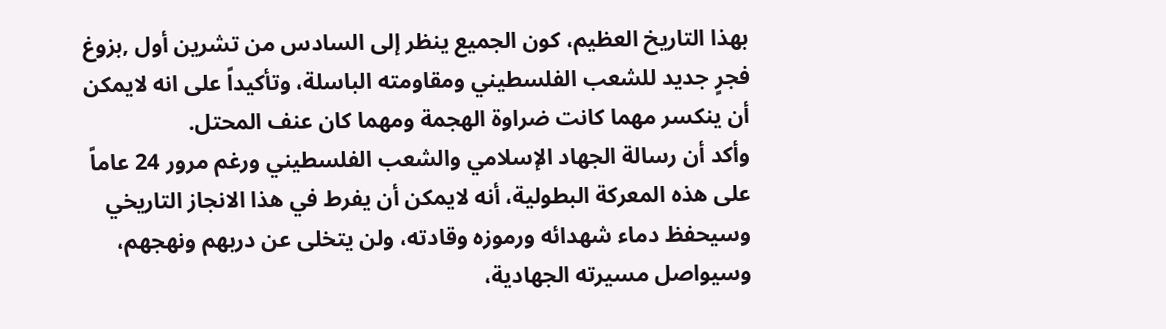بهذا التاريخ العظيم، كون الجميع ينظر إلى السادس من تشرين أول ,بزوغ فجرٍ جديد للشعب الفلسطيني ومقاومته الباسلة، وتأكيداً على انه لايمكن أن ينكسر مهما كانت ضراوة الهجمة ومهما كان عنف المحتل.
وأكد أن رسالة الجهاد الإسلامي والشعب الفلسطيني ورغم مرور 24 عاماً على هذه المعركة البطولية، أنه لايمكن أن يفرط في هذا الانجاز التاريخي وسيحفظ دماء شهدائه ورموزه وقادته، ولن يتخلى عن دربهم ونهجهم، وسيواصل مسيرته الجهادية،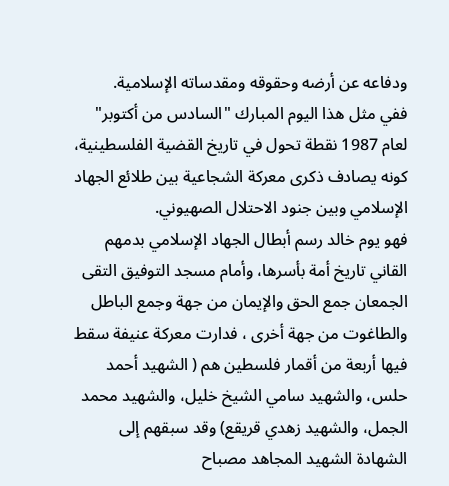ودفاعه عن أرضه وحقوقه ومقدساته الإسلامية.
ففي مثل هذا اليوم المبارك "السادس من أكتوبر" لعام 1987 نقطة تحول في تاريخ القضية الفلسطينية، كونه يصادف ذكرى معركة الشجاعية بين طلائع الجهاد الإسلامي وبين جنود الاحتلال الصهيوني.
فهو يوم خالد رسم أبطال الجهاد الإسلامي بدمهم القاني تاريخ أمة بأسرها، وأمام مسجد التوفيق التقى الجمعان جمع الحق والإيمان من جهة وجمع الباطل والطاغوت من جهة أخرى ، فدارت معركة عنيفة سقط فيها أربعة من أقمار فلسطين هم ( الشهيد أحمد حلس، والشهيد سامي الشيخ خليل، والشهيد محمد الجمل، والشهيد زهدي قريقع) وقد سبقهم إلى الشهادة الشهيد المجاهد مصباح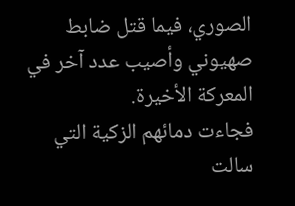الصوري، فيما قتل ضابط صهيوني وأصيب عدد آخر في المعركة الأخيرة.
فجاءت دمائهم الزكية التي سالت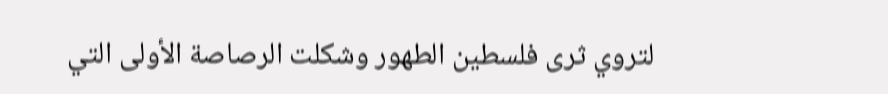لتروي ثرى فلسطين الطهور وشكلت الرصاصة الأولى التي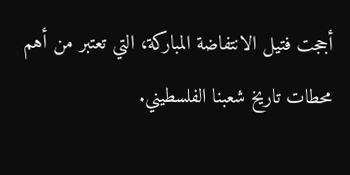أججت فتيل الانتفاضة المباركة، التي تعتبر من أهم محطات تاريخ شعبنا الفلسطيني.